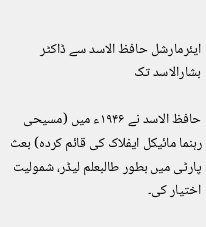ایئرمارشل حافظ الاسد سے ڈاکٹر بشارالاسد تک

حافظ الاسد نے ۱۹۴۶ء میں (مسیحی رہنما مائیکل ایفلاک کی قائم کردہ) بعث پارٹی میں بطور طالبعلم لیڈر، شمولیت اختیار کی۔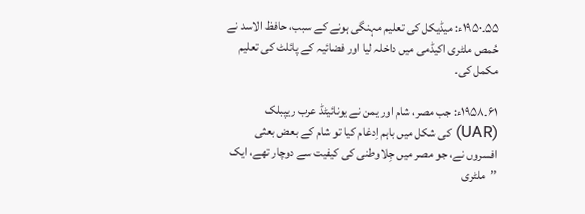۵۵۔۱۹۵۰ء: میڈیکل کی تعلیم مہنگی ہونے کے سبب، حافظ الاسد نے حُمص ملٹری اکیڈمی میں داخلہ لیا اور فضائیہ کے پائلٹ کی تعلیم مکمل کی۔

۶۱۔۱۹۵۸ء: جب مصر، شام اور یمن نے یونائیٹڈ عرب ریپبلک (UAR) کی شکل میں باہم اِدغام کیا تو شام کے بعض بعثی افسروں نے، جو مصر میں جِلاوطنی کی کیفیت سے دوچار تھے، ایک ’’ملٹری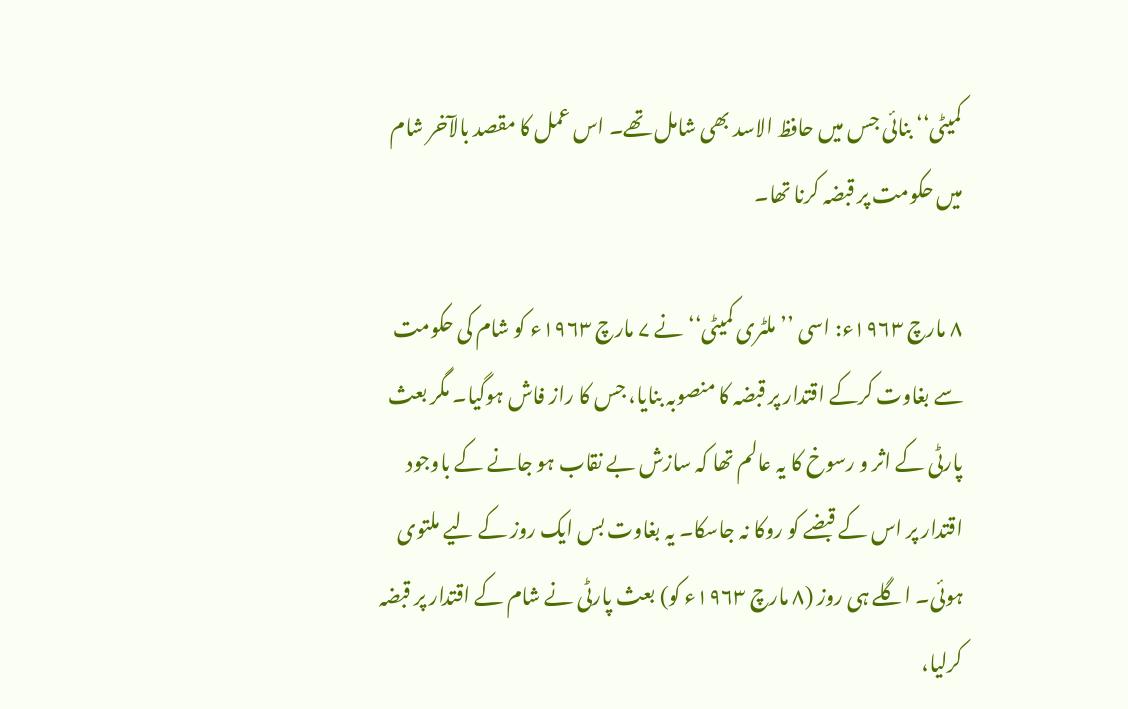کمیٹی‘‘ بنائی جس میں حافظ الاسد بھی شامل تھے۔ اس عمل کا مقصد بالآخر شام میں حکومت پر قبضہ کرنا تھا۔

۸ مارچ ۱۹۶۳ء: اسی ’’ملٹری کمیٹی‘‘ نے ۷ مارچ ۱۹۶۳ء کو شام کی حکومت سے بغاوت کرکے اقتدار پر قبضہ کا منصوبہ بنایا، جس کا راز فاش ہوگیا۔ مگر بعث پارٹی کے اثر و رسوخ کا یہ عالم تھا کہ سازش بے نقاب ہو جانے کے باوجود اقتدار پر اس کے قبضے کو روکا نہ جاسکا۔ یہ بغاوت بس ایک روز کے لیے ملتوی ہوئی۔ اگلے ہی روز (۸ مارچ ۱۹۶۳ء کو) بعث پارٹی نے شام کے اقتدار پر قبضہ کرلیا،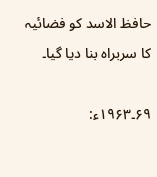حافظ الاسد کو فضائیہ کا سربراہ بنا دیا گیا۔

۶۹۔۱۹۶۳ء: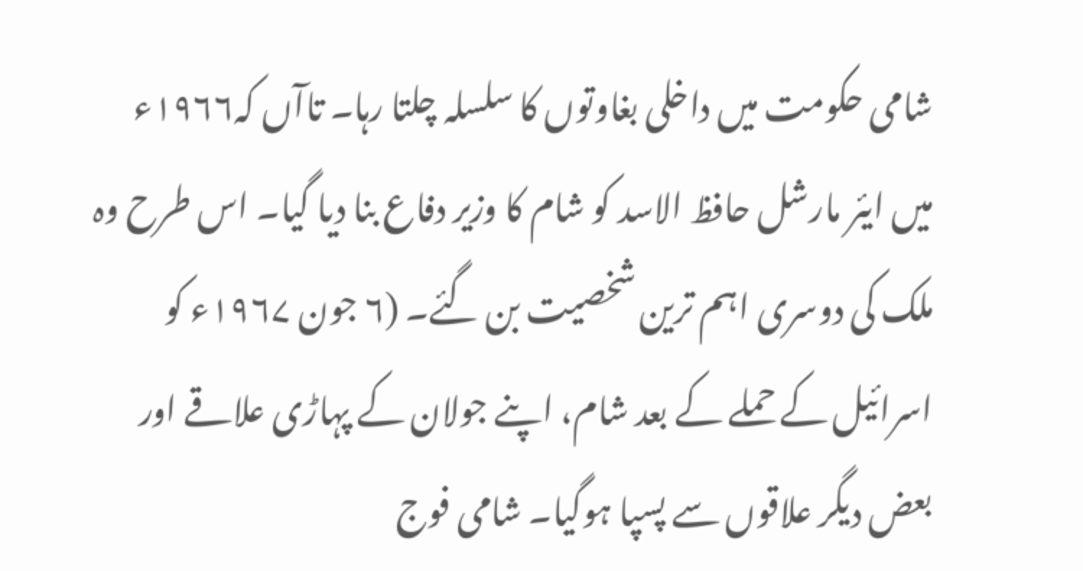شامی حکومت میں داخلی بغاوتوں کا سلسلہ چلتا رہا۔ تاآں کہ۱۹۶۶ء میں ایئر مارشل حافظ الاسد کو شام کا وزیر دفاع بنا دیا گیا۔ اس طرح وہ ملک کی دوسری اہم ترین شخصیت بن گئے۔ (۶ جون ۱۹۶۷ء کو اسرائیل کے حملے کے بعد شام، اپنے جولان کے پہاڑی علاقے اور بعض دیگر علاقوں سے پسپا ہوگیا۔ شامی فوج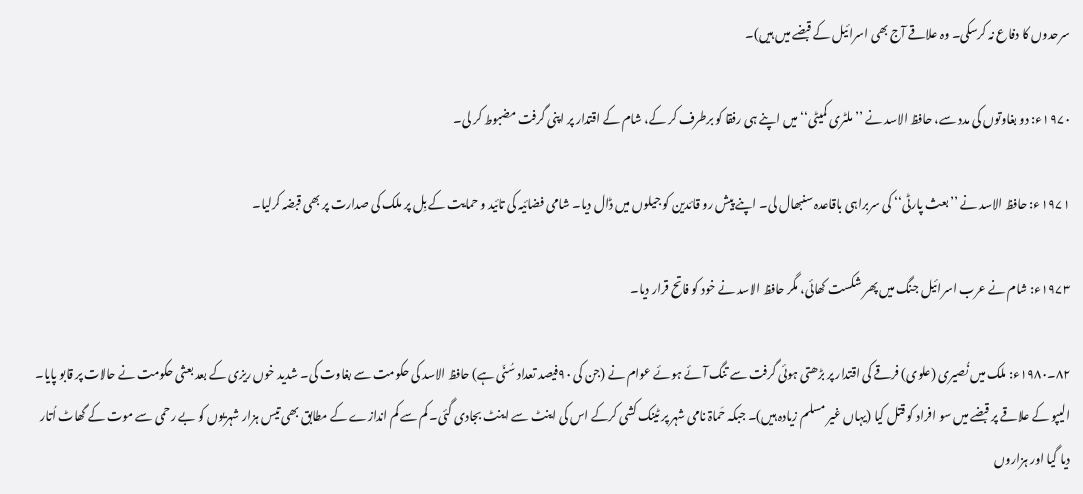سرحدوں کا دفاع نہ کرسکی۔ وہ علاقے آج بھی اسرائیل کے قبضے میں ہیں)۔

۱۹۷۰ء: دو بغاوتوں کی مدد سے، حافظ الاسد نے ’’ملٹری کمیٹی‘‘ میں اپنے ہی رفقا کو برطرف کر کے، شام کے اقتدار پر اپنی گرفت مضبوط کر لی۔

۱۹۷۱ء: حافظ الاسد نے ’’بعث پارٹی‘‘ کی سربراہی باقاعدہ سنبھال لی۔ اپنے پیش رو قائدین کو جیلوں میں ڈال دیا۔ شامی فضائیہ کی تائید و حمایت کے بِل پر ملک کی صدارت پر بھی قبضہ کرلیا۔

۱۹۷۳ء: شام نے عرب اسرائیل جنگ میں پھر شکست کھائی، مگر حافظ الاسد نے خود کو فاتح قرار دیا۔

۸۲۔۱۹۸۰ء: ملک میں نُصیری (علوی) فرقے کی اقتدار پر بڑھتی ہوئی گرفت سے تنگ آئے ہوئے عوام نے (جن کی ۹۰فیصد تعداد سُنّی ہے) حافظ الاسد کی حکومت سے بغاوت کی۔ شدید خوں ریزی کے بعد بعثی حکومت نے حالات پر قابو پایا۔ الیپو کے علاقے پر قبضے میں سو افراد کو قتل کیا (یہاں غیر مسلم زیادہ ہیں)۔ جبکہ حَماۃ نامی شہر پر ٹینک کشی کرکے اس کی اینٹ سے اینٹ بجادی گئی۔ کم سے کم اندازے کے مطابق بھی تیس ہزار شہریوں کو بے رحمی سے موت کے گھاٹ اُتار دیا گیا اور ہزاروں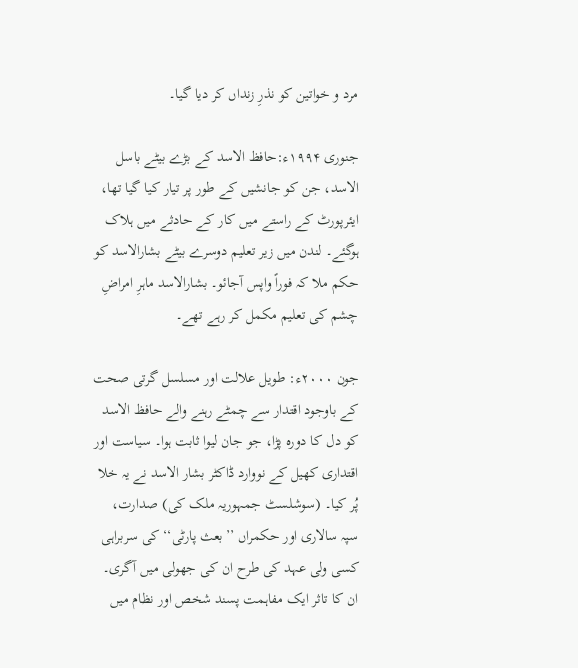مرد و خواتین کو نذرِ زنداں کر دیا گیا۔

جنوری ۱۹۹۴ء:حافظ الاسد کے بڑے بیٹے باسل الاسد، جن کو جانشیں کے طور پر تیار کیا گیا تھا، ایئرپورٹ کے راستے میں کار کے حادثے میں ہلاک ہوگئے۔ لندن میں زیر تعلیم دوسرے بیٹے بشارالاسد کو حکم ملا کہ فوراً واپس آجائو۔ بشارالاسد ماہرِ امراضِ چشم کی تعلیم مکمل کر رہے تھے۔

جون ۲۰۰۰ء: طویل علالت اور مسلسل گرتی صحت کے باوجود اقتدار سے چمٹے رہنے والے حافظ الاسد کو دل کا دورہ پڑا، جو جان لیوا ثابت ہوا۔ سیاست اور اقتداری کھیل کے نووارد ڈاکٹر بشار الاسد نے یہ خلا پُر کیا۔ (سوشلسٹ جمہوریہ ملک کی) صدارت، سپہ سالاری اور حکمراں ’’بعث پارٹی‘‘ کی سربراہی کسی ولی عہد کی طرح ان کی جھولی میں آگری۔ ان کا تاثر ایک مفاہمت پسند شخص اور نظام میں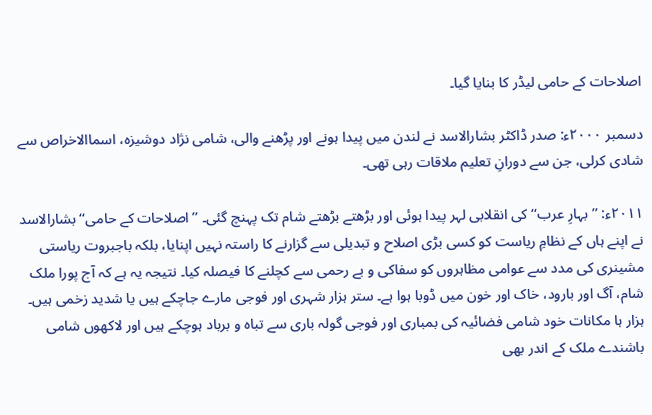اصلاحات کے حامی لیڈر کا بنایا گیا۔

دسمبر ۲۰۰۰ء: صدر ڈاکٹر بشارالاسد نے لندن میں پیدا ہونے اور پڑھنے والی، شامی نژاد دوشیزہ، اسماالاخراص سے شادی کرلی، جن سے دورانِ تعلیم ملاقات رہی تھی۔

۲۰۱۱ء: ’’بہارِ عرب‘‘ کی انقلابی لہر پیدا ہوئی اور بڑھتے بڑھتے شام تک پہنچ گئی۔ ’’اصلاحات کے حامی‘‘ بشارالاسد نے اپنے ہاں کے نظامِ ریاست کو کسی بڑی اصلاح و تبدیلی سے گزارنے کا راستہ نہیں اپنایا، بلکہ باجبروت ریاستی مشینری کی مدد سے عوامی مظاہروں کو سفاکی و بے رحمی سے کچلنے کا فیصلہ کیا۔ نتیجہ یہ ہے کہ آج پورا ملک شام، آگ اور بارود، خاک اور خون میں ڈوبا ہوا ہے۔ ستر ہزار شہری اور فوجی مارے جاچکے ہیں یا شدید زخمی ہیں۔ ہزار ہا مکانات خود شامی فضائیہ کی بمباری اور فوجی گولہ باری سے تباہ و برباد ہوچکے ہیں اور لاکھوں شامی باشندے ملک کے اندر بھی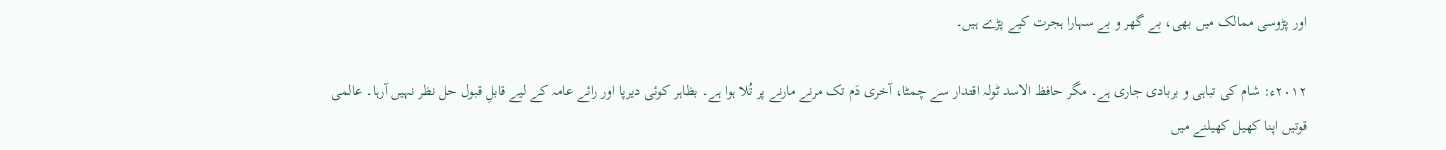اور پڑوسی ممالک میں بھی، بے گھر و بے سہارا ہجرت کیے پڑے ہیں۔

۲۰۱۲ء: شام کی تباہی و بربادی جاری ہے۔ مگر حافظ الاسد ٹولہ اقتدار سے چمٹا، آخری دَم تک مرنے مارنے پر تُلا ہوا ہے۔ بظاہر کوئی دیرپا اور رائے عامہ کے لیے قابلِ قبول حل نظر نہیں آرہا۔ عالمی قوتیں اپنا کھیل کھیلنے میں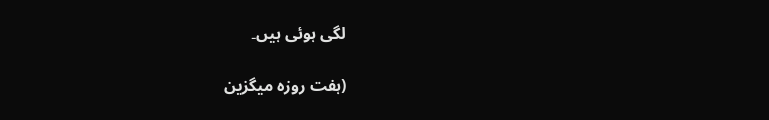لگی ہوئی ہیں۔

(ہفت روزہ میگزین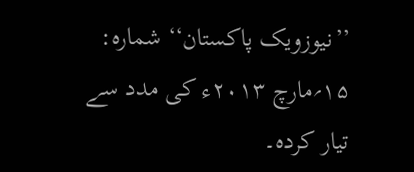’’نیوزویک پاکستان‘‘ شمارہ: ۱۵؍مارچ ۲۰۱۳ء کی مدد سے تیار کردہ۔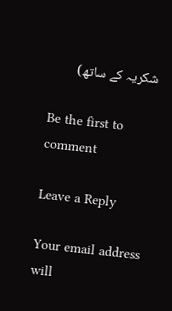شکریہ کے ساتھ)

Be the first to comment

Leave a Reply

Your email address will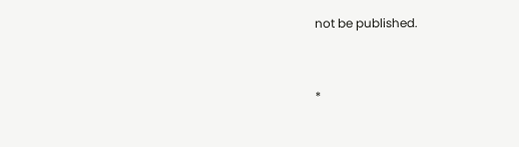not be published.


*